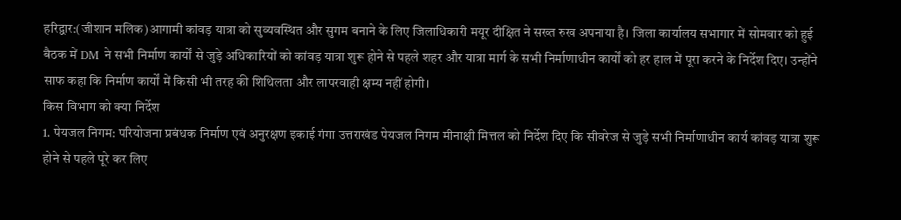हरिद्वार:(जीशान मलिक)आगामी कांवड़ यात्रा को सुव्यवस्थित और सुगम बनाने के लिए जिलाधिकारी मयूर दीक्षित ने सख्त रुख अपनाया है। जिला कार्यालय सभागार में सोमवार को हुई बैठक में DM ने सभी निर्माण कार्यों से जुड़े अधिकारियों को कांवड़ यात्रा शुरू होने से पहले शहर और यात्रा मार्ग के सभी निर्माणाधीन कार्यों को हर हाल में पूरा करने के निर्देश दिए। उन्होंने साफ कहा कि निर्माण कार्यों में किसी भी तरह की शिथिलता और लापरवाही क्षम्य नहीं होगी।
किस विभाग को क्या निर्देश
1. पेयजल निगम: परियोजना प्रबंधक निर्माण एवं अनुरक्षण इकाई गंगा उत्तराखंड पेयजल निगम मीनाक्षी मित्तल को निर्देश दिए कि सीवरेज से जुड़े सभी निर्माणाधीन कार्य कांवड़ यात्रा शुरू होने से पहले पूरे कर लिए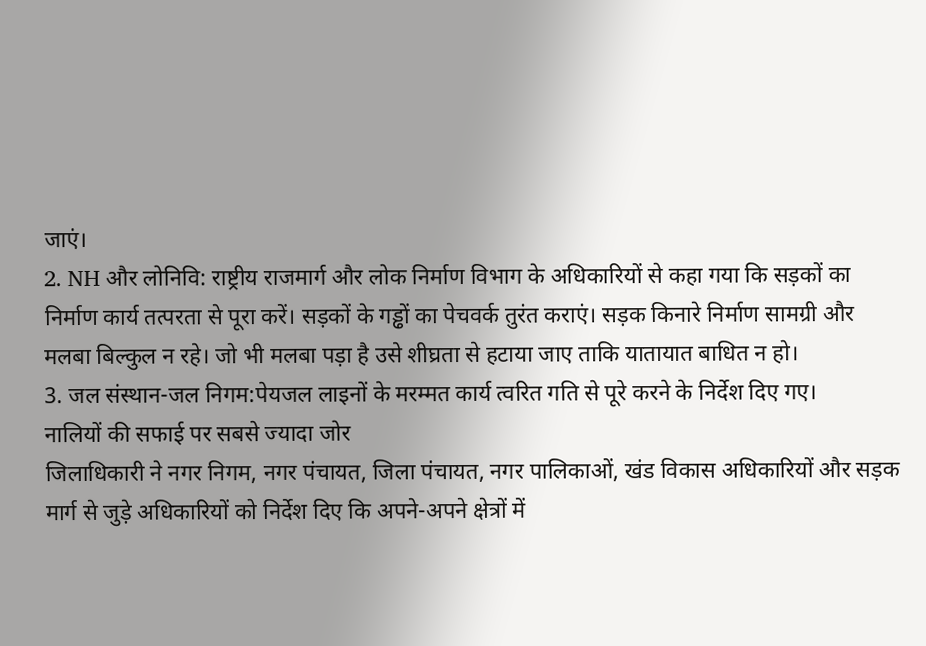जाएं।
2. NH और लोनिवि: राष्ट्रीय राजमार्ग और लोक निर्माण विभाग के अधिकारियों से कहा गया कि सड़कों का निर्माण कार्य तत्परता से पूरा करें। सड़कों के गड्ढों का पेचवर्क तुरंत कराएं। सड़क किनारे निर्माण सामग्री और मलबा बिल्कुल न रहे। जो भी मलबा पड़ा है उसे शीघ्रता से हटाया जाए ताकि यातायात बाधित न हो।
3. जल संस्थान-जल निगम:पेयजल लाइनों के मरम्मत कार्य त्वरित गति से पूरे करने के निर्देश दिए गए।
नालियों की सफाई पर सबसे ज्यादा जोर
जिलाधिकारी ने नगर निगम, नगर पंचायत, जिला पंचायत, नगर पालिकाओं, खंड विकास अधिकारियों और सड़क मार्ग से जुड़े अधिकारियों को निर्देश दिए कि अपने-अपने क्षेत्रों में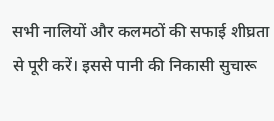सभी नालियों और कलमठों की सफाई शीघ्रता से पूरी करें। इससे पानी की निकासी सुचारू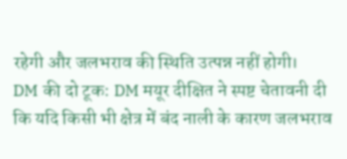रहेगी और जलभराव की स्थिति उत्पन्न नहीं होगी।
DM की दो टूक: DM मयूर दीक्षित ने स्पष्ट चेतावनी दी कि यदि किसी भी क्षेत्र में बंद नाली के कारण जलभराव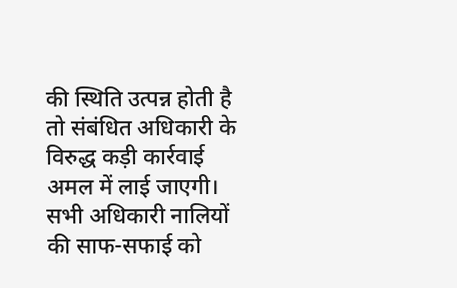की स्थिति उत्पन्न होती है तो संबंधित अधिकारी के विरुद्ध कड़ी कार्रवाई अमल में लाई जाएगी। सभी अधिकारी नालियों की साफ-सफाई को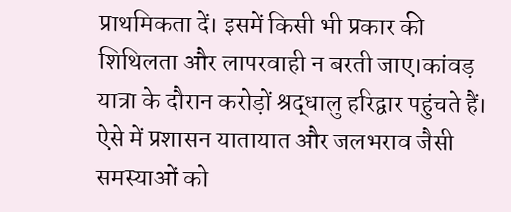प्राथमिकता दें। इसमें किसी भी प्रकार की शिथिलता और लापरवाही न बरती जाए।कांवड़ यात्रा के दौरान करोड़ों श्रद्धालु हरिद्वार पहुंचते हैं। ऐसे में प्रशासन यातायात और जलभराव जैसी समस्याओं को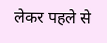लेकर पहले से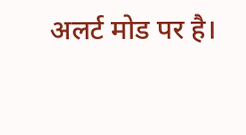अलर्ट मोड पर है।